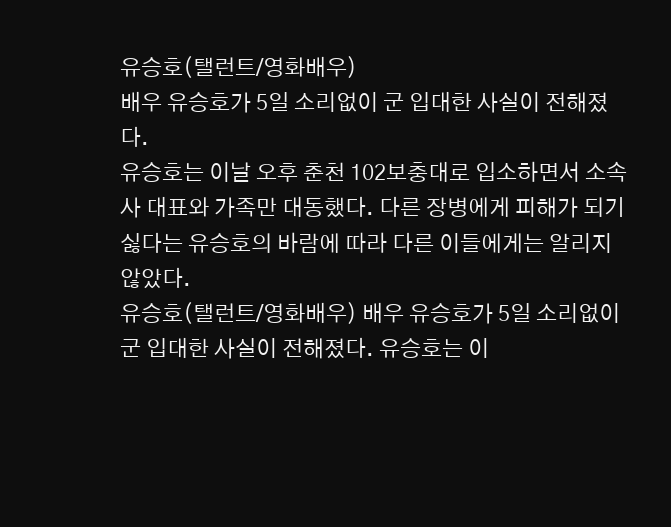유승호(탤런트/영화배우)
배우 유승호가 5일 소리없이 군 입대한 사실이 전해졌다.
유승호는 이날 오후 춘천 102보충대로 입소하면서 소속사 대표와 가족만 대동했다. 다른 장병에게 피해가 되기 싫다는 유승호의 바람에 따라 다른 이들에게는 알리지 않았다.
유승호(탤런트/영화배우) 배우 유승호가 5일 소리없이 군 입대한 사실이 전해졌다. 유승호는 이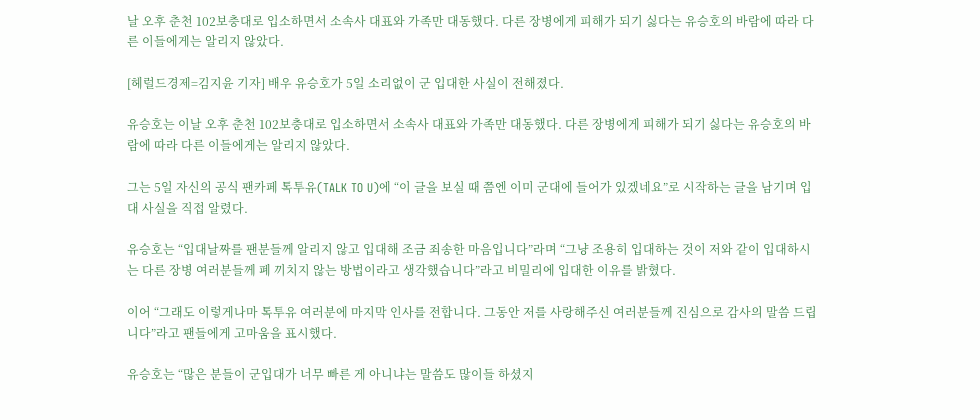날 오후 춘천 102보충대로 입소하면서 소속사 대표와 가족만 대동했다. 다른 장병에게 피해가 되기 싫다는 유승호의 바람에 따라 다른 이들에게는 알리지 않았다.

[헤럴드경제=김지윤 기자] 배우 유승호가 5일 소리없이 군 입대한 사실이 전해졌다.

유승호는 이날 오후 춘천 102보충대로 입소하면서 소속사 대표와 가족만 대동했다. 다른 장병에게 피해가 되기 싫다는 유승호의 바람에 따라 다른 이들에게는 알리지 않았다.

그는 5일 자신의 공식 팬카페 톡투유(TALK TO U)에 “이 글을 보실 때 쯤엔 이미 군대에 들어가 있겠네요”로 시작하는 글을 남기며 입대 사실을 직접 알렸다.

유승호는 “입대날짜를 팬분들께 알리지 않고 입대해 조금 죄송한 마음입니다”라며 “그냥 조용히 입대하는 것이 저와 같이 입대하시는 다른 장병 여러분들께 폐 끼치지 않는 방법이라고 생각했습니다”라고 비밀리에 입대한 이유를 밝혔다.

이어 “그래도 이렇게나마 톡투유 여러분에 마지막 인사를 전합니다. 그동안 저를 사랑해주신 여러분들께 진심으로 감사의 말씀 드립니다”라고 팬들에게 고마움을 표시했다.

유승호는 “많은 분들이 군입대가 너무 빠른 게 아니냐는 말씀도 많이들 하셨지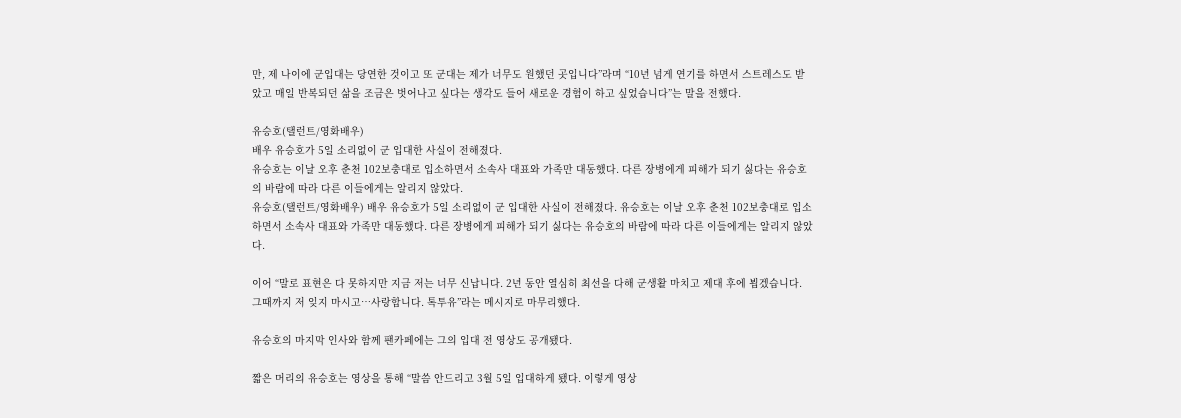만, 제 나이에 군입대는 당연한 것이고 또 군대는 제가 너무도 원했던 곳입니다”라며 “10년 넘게 연기를 하면서 스트레스도 받았고 매일 반복되던 삶을 조금은 벗어나고 싶다는 생각도 들어 새로운 경험이 하고 싶었습니다”는 말을 전했다.

유승호(탤런트/영화배우)
배우 유승호가 5일 소리없이 군 입대한 사실이 전해졌다.
유승호는 이날 오후 춘천 102보충대로 입소하면서 소속사 대표와 가족만 대동했다. 다른 장병에게 피해가 되기 싫다는 유승호의 바람에 따라 다른 이들에게는 알리지 않았다.
유승호(탤런트/영화배우) 배우 유승호가 5일 소리없이 군 입대한 사실이 전해졌다. 유승호는 이날 오후 춘천 102보충대로 입소하면서 소속사 대표와 가족만 대동했다. 다른 장병에게 피해가 되기 싫다는 유승호의 바람에 따라 다른 이들에게는 알리지 않았다.

이어 “말로 표현은 다 못하지만 지금 저는 너무 신납니다. 2년 동안 열심히 최선을 다해 군생활 마치고 제대 후에 뵙겠습니다. 그때까지 저 잊지 마시고…사랑합니다. 톡투유”라는 메시지로 마무리했다.

유승호의 마지막 인사와 함께 팬카페에는 그의 입대 전 영상도 공개됐다.

짧은 머리의 유승호는 영상을 통해 “말씀 안드리고 3월 5일 입대하게 됐다. 이렇게 영상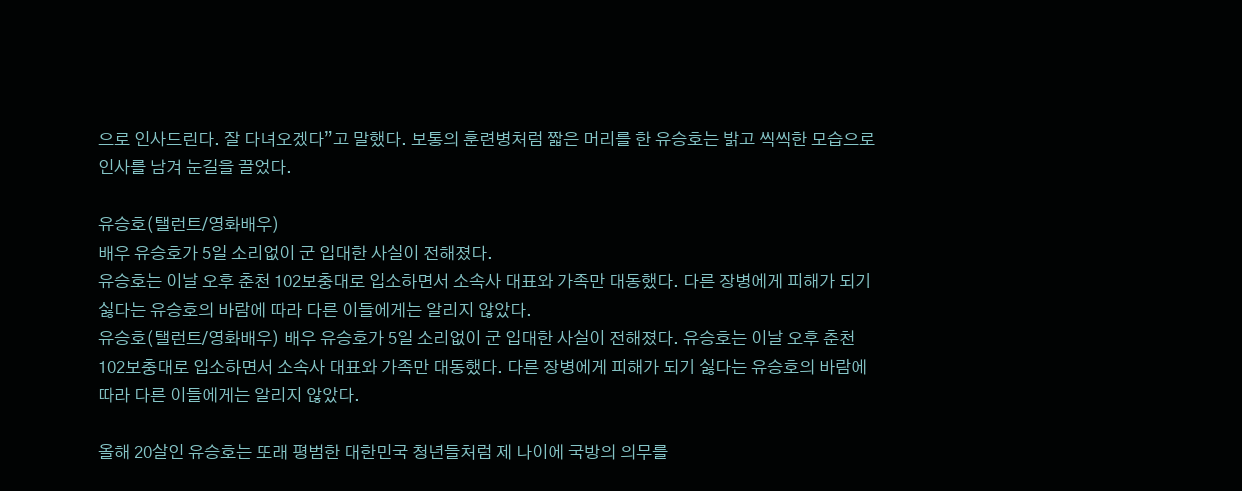으로 인사드린다. 잘 다녀오겠다”고 말했다. 보통의 훈련병처럼 짧은 머리를 한 유승호는 밝고 씩씩한 모습으로 인사를 남겨 눈길을 끌었다.

유승호(탤런트/영화배우)
배우 유승호가 5일 소리없이 군 입대한 사실이 전해졌다.
유승호는 이날 오후 춘천 102보충대로 입소하면서 소속사 대표와 가족만 대동했다. 다른 장병에게 피해가 되기 싫다는 유승호의 바람에 따라 다른 이들에게는 알리지 않았다.
유승호(탤런트/영화배우) 배우 유승호가 5일 소리없이 군 입대한 사실이 전해졌다. 유승호는 이날 오후 춘천 102보충대로 입소하면서 소속사 대표와 가족만 대동했다. 다른 장병에게 피해가 되기 싫다는 유승호의 바람에 따라 다른 이들에게는 알리지 않았다.

올해 20살인 유승호는 또래 평범한 대한민국 청년들처럼 제 나이에 국방의 의무를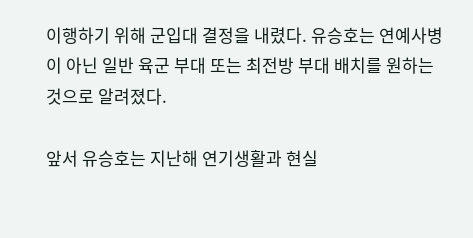이행하기 위해 군입대 결정을 내렸다. 유승호는 연예사병이 아닌 일반 육군 부대 또는 최전방 부대 배치를 원하는 것으로 알려졌다.

앞서 유승호는 지난해 연기생활과 현실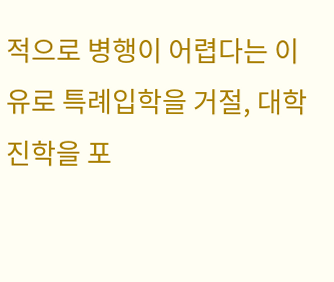적으로 병행이 어렵다는 이유로 특례입학을 거절, 대학 진학을 포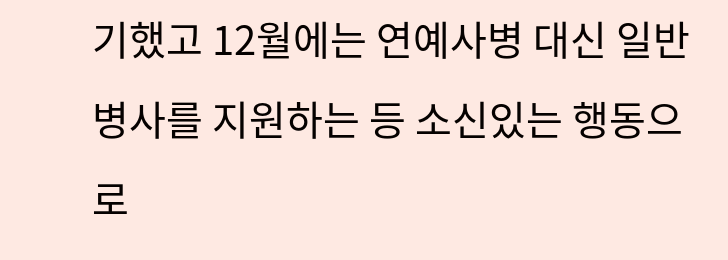기했고 12월에는 연예사병 대신 일반병사를 지원하는 등 소신있는 행동으로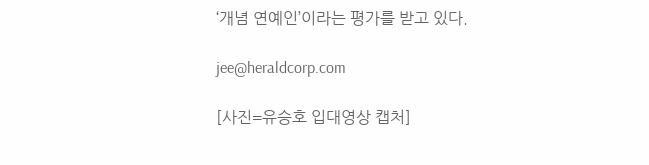‘개념 연예인’이라는 평가를 받고 있다.

jee@heraldcorp.com

[사진=유승호 입대영상 캡처]